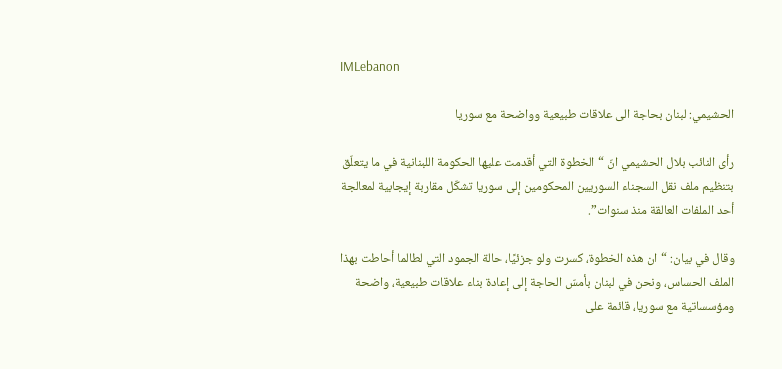IMLebanon

الحشيمي: لبنان بحاجة الى علاقات طبيعية وواضحة مع سوريا

رأى النائب بلال الحشيمي انّ “الخطوة التي أقدمت عليها الحكومة اللبنانية في ما يتعلّق بتنظيم ملف نقل السجناء السوريين المحكومين إلى سوريا تشكّل مقاربة إيجابية لمعالجة أحد الملفات العالقة منذ سنوات”.

وقال في بيان: “ان هذه الخطوة، كسرت ولو جزئيًا، حالة الجمود التي لطالما أحاطت بهذا الملف الحساس، ونحن في لبنان بأمسّ الحاجة إلى إعادة بناء علاقات طبيعية، واضحة ومؤسساتية مع سوريا، قائمة على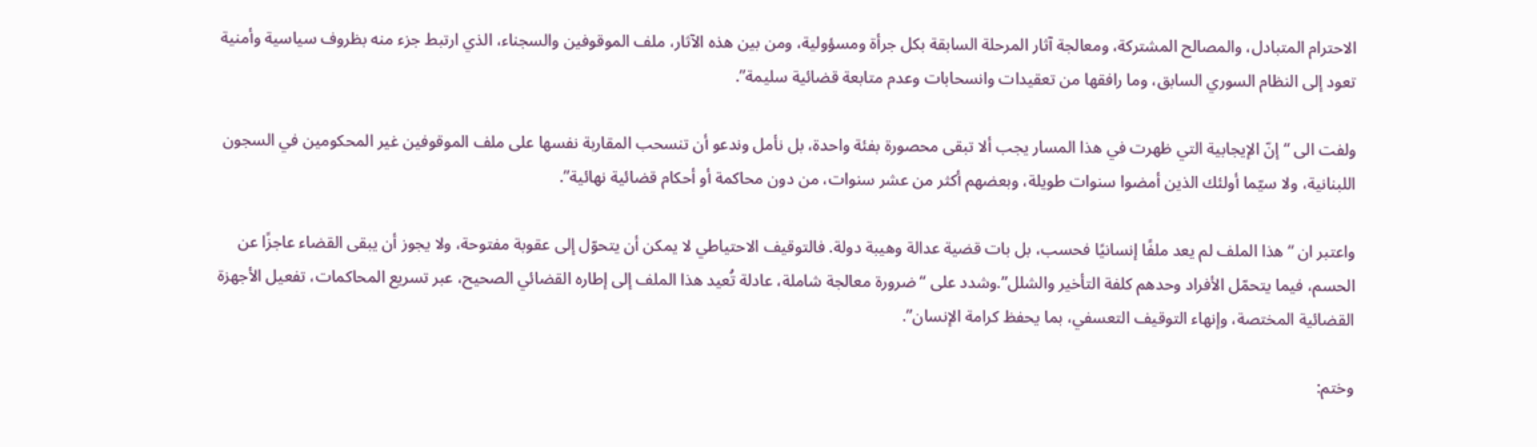الاحترام المتبادل، والمصالح المشتركة، ومعالجة آثار المرحلة السابقة بكل جرأة ومسؤولية، ومن بين هذه الآثار، ملف الموقوفين والسجناء، الذي ارتبط جزء منه بظروف سياسية وأمنية تعود إلى النظام السوري السابق، وما رافقها من تعقيدات وانسحابات وعدم متابعة قضائية سليمة”.

ولفت الى “إنّ الإيجابية التي ظهرت في هذا المسار يجب ألا تبقى محصورة بفئة واحدة، بل نأمل وندعو أن تنسحب المقاربة نفسها على ملف الموقوفين غير المحكومين في السجون اللبنانية، ولا سيّما أولئك الذين أمضوا سنوات طويلة، وبعضهم أكثر من عشر سنوات، من دون محاكمة أو أحكام قضائية نهائية”.

واعتبر ان “هذا الملف لم يعد ملفًا إنسانيًا فحسب، بل بات قضية عدالة وهيبة دولة. فالتوقيف الاحتياطي لا يمكن أن يتحوّل إلى عقوبة مفتوحة، ولا يجوز أن يبقى القضاء عاجزًا عن الحسم، فيما يتحمّل الأفراد وحدهم كلفة التأخير والشلل”.وشدد على “ضرورة معالجة شاملة، عادلة تُعيد هذا الملف إلى إطاره القضائي الصحيح، عبر تسريع المحاكمات، تفعيل الأجهزة القضائية المختصة، وإنهاء التوقيف التعسفي، بما يحفظ كرامة الإنسان”.

وختم: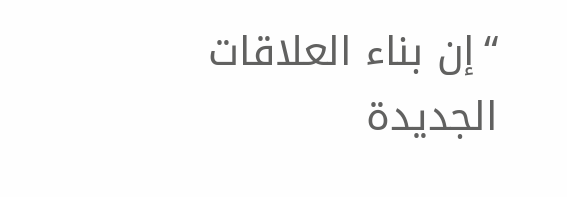“إن بناء العلاقات الجديدة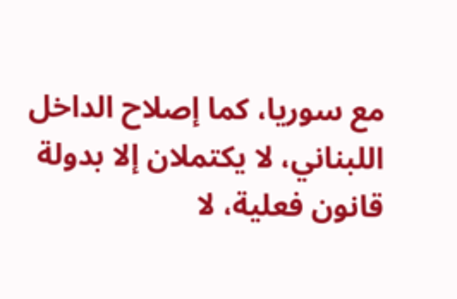مع سوريا، كما إصلاح الداخل اللبناني، لا يكتملان إلا بدولة قانون فعلية، لا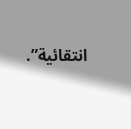انتقائية”.